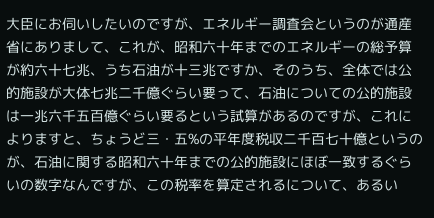大臣にお伺いしたいのですが、エネルギー調査会というのが通産省にありまして、これが、昭和六十年までのエネルギーの総予算が約六十七兆、うち石油が十三兆ですか、そのうち、全体では公的施設が大体七兆二千億ぐらい要って、石油についての公的施設は一兆六千五百億ぐらい要るという試算があるのですが、これによりますと、ちょうど三・五%の平年度税収二千百七十億というのが、石油に関する昭和六十年までの公的施設にほぼ一致するぐらいの数字なんですが、この税率を算定されるについて、あるい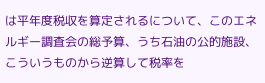は平年度税収を算定されるについて、このエネルギー調査会の総予算、うち石油の公的施設、こういうものから逆算して税率を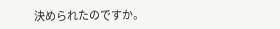決められたのですか。